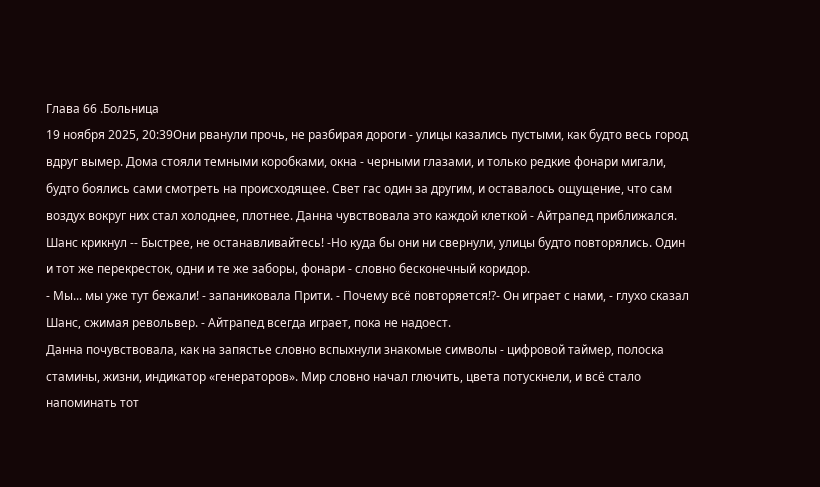Глава 66 .Больница
19 ноября 2025, 20:39Они рванули прочь, не разбирая дороги - улицы казались пустыми, как будто весь город вдруг вымер. Дома стояли темными коробками, окна - черными глазами, и только редкие фонари мигали, будто боялись сами смотреть на происходящее. Свет гас один за другим, и оставалось ощущение, что сам воздух вокруг них стал холоднее, плотнее. Данна чувствовала это каждой клеткой - Айтрапед приближался.
Шанс крикнул -- Быстрее, не останавливайтесь! -Но куда бы они ни свернули, улицы будто повторялись. Один и тот же перекресток, одни и те же заборы, фонари - словно бесконечный коридор.
- Мы... мы уже тут бежали! - запаниковала Прити. - Почему всё повторяется!?- Он играет с нами, - глухо сказал Шанс, сжимая револьвер. - Айтрапед всегда играет, пока не надоест.
Данна почувствовала, как на запястье словно вспыхнули знакомые символы - цифровой таймер, полоска стамины, жизни, индикатор «генераторов». Мир словно начал глючить, цвета потускнели, и всё стало напоминать тот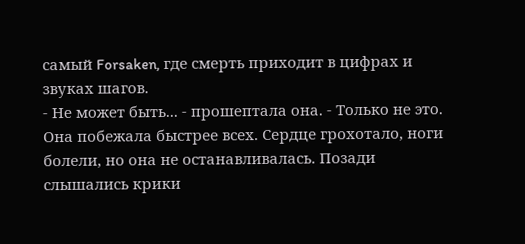самый Forsaken, где смерть приходит в цифрах и звуках шагов.
- Не может быть... - прошептала она. - Только не это.
Она побежала быстрее всех. Сердце грохотало, ноги болели, но она не останавливалась. Позади слышались крики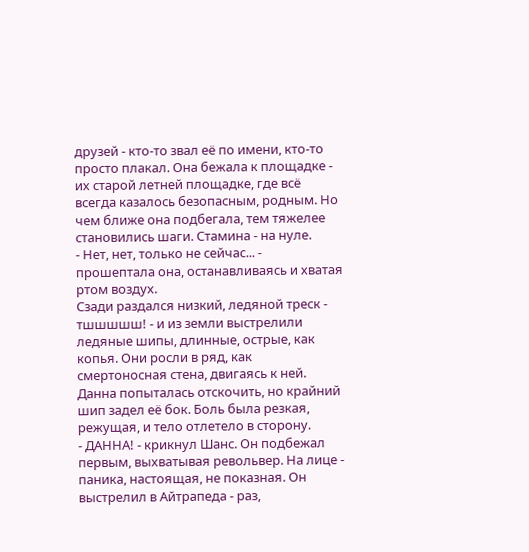друзей - кто-то звал её по имени, кто-то просто плакал. Она бежала к площадке - их старой летней площадке, где всё всегда казалось безопасным, родным. Но чем ближе она подбегала, тем тяжелее становились шаги. Стамина - на нуле.
- Нет, нет, только не сейчас... - прошептала она, останавливаясь и хватая ртом воздух.
Сзади раздался низкий, ледяной треск - тшшшшш! - и из земли выстрелили ледяные шипы, длинные, острые, как копья. Они росли в ряд, как смертоносная стена, двигаясь к ней. Данна попыталась отскочить, но крайний шип задел её бок. Боль была резкая, режущая, и тело отлетело в сторону.
- ДАННА! - крикнул Шанс. Он подбежал первым, выхватывая револьвер. На лице - паника, настоящая, не показная. Он выстрелил в Айтрапеда - раз,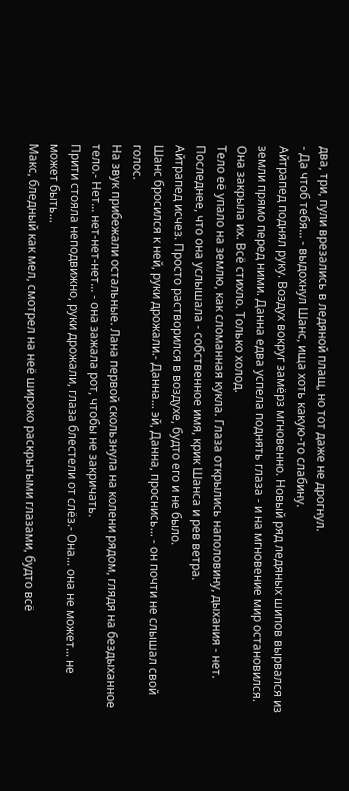два, три, пули врезались в ледяной плащ, но тот даже не дрогнул.
- Да чтоб тебя... - выдохнул Шанс, ища хоть какую-то слабину.
Айтрапед поднял руку. Воздух вокруг замёрз мгновенно. Новый ряд ледяных шипов вырвался из земли прямо перед ними. Данна едва успела поднять глаза - и на мгновение мир остановился.
Она закрыла их. Всё стихло. Только холод.
Тело её упало на землю, как сломанная кукла. Глаза открылись наполовину, дыхания - нет. Последнее, что она услышала - собственное имя, крик Шанса и рев ветра.
Айтрапед исчез. Просто растворился в воздухе, будто его и не было.
Шанс бросился к ней, руки дрожали.- Данна... эй, Данна, проснись... - он почти не слышал свой голос.
На звук прибежали остальные. Лана первой скользнула на колени рядом, глядя на бездыханное тело.- Нет... нет-нет-нет... - она зажала рот, чтобы не закричать.
Прити стояла неподвижно, руки дрожали, глаза блестели от слёз.- Она... она не может... не может быть...
Макс, бледный как мел, смотрел на неё широко раскрытыми глазами, будто всё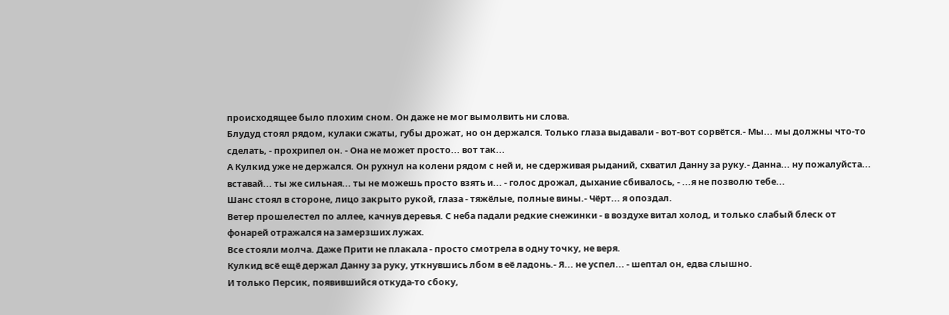происходящее было плохим сном. Он даже не мог вымолвить ни слова.
Блудуд стоял рядом, кулаки сжаты, губы дрожат, но он держался. Только глаза выдавали - вот-вот сорвётся.- Мы... мы должны что-то сделать, - прохрипел он. - Она не может просто... вот так...
А Кулкид уже не держался. Он рухнул на колени рядом с ней и, не сдерживая рыданий, схватил Данну за руку.- Данна... ну пожалуйста... вставай... ты же сильная... ты не можешь просто взять и... - голос дрожал, дыхание сбивалось, - ...я не позволю тебе...
Шанс стоял в стороне, лицо закрыто рукой, глаза - тяжёлые, полные вины.- Чёрт... я опоздал.
Ветер прошелестел по аллее, качнув деревья. С неба падали редкие снежинки - в воздухе витал холод, и только слабый блеск от фонарей отражался на замерзших лужах.
Все стояли молча. Даже Прити не плакала - просто смотрела в одну точку, не веря.
Кулкид всё ещё держал Данну за руку, уткнувшись лбом в её ладонь.- Я... не успел... - шептал он, едва слышно.
И только Персик, появившийся откуда-то сбоку,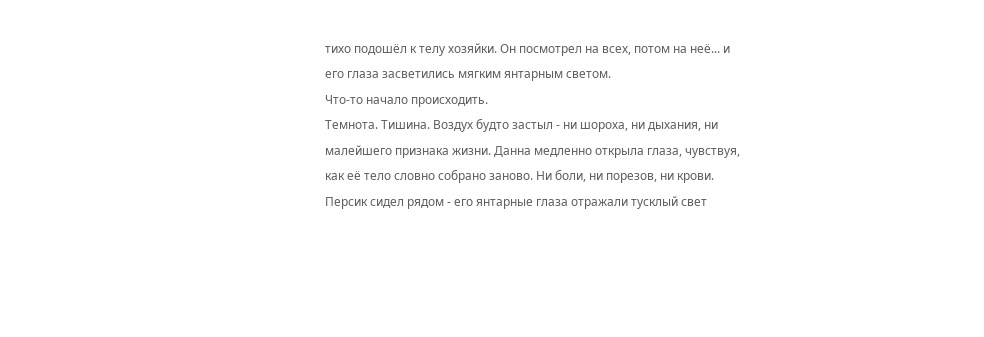тихо подошёл к телу хозяйки. Он посмотрел на всех, потом на неё... и его глаза засветились мягким янтарным светом.
Что-то начало происходить.
Темнота. Тишина. Воздух будто застыл - ни шороха, ни дыхания, ни малейшего признака жизни. Данна медленно открыла глаза, чувствуя, как её тело словно собрано заново. Ни боли, ни порезов, ни крови. Персик сидел рядом - его янтарные глаза отражали тусклый свет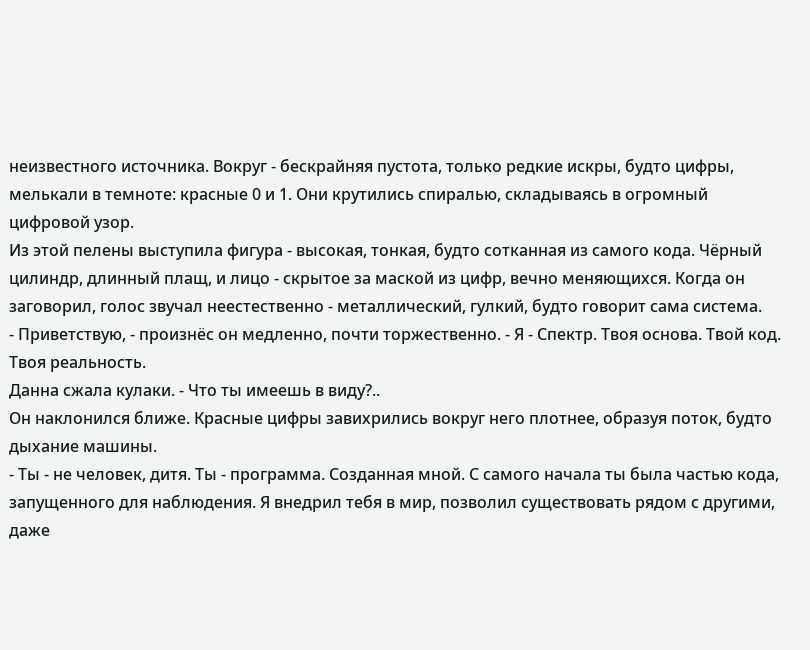неизвестного источника. Вокруг - бескрайняя пустота, только редкие искры, будто цифры, мелькали в темноте: красные 0 и 1. Они крутились спиралью, складываясь в огромный цифровой узор.
Из этой пелены выступила фигура - высокая, тонкая, будто сотканная из самого кода. Чёрный цилиндр, длинный плащ, и лицо - скрытое за маской из цифр, вечно меняющихся. Когда он заговорил, голос звучал неестественно - металлический, гулкий, будто говорит сама система.
- Приветствую, - произнёс он медленно, почти торжественно. - Я - Спектр. Твоя основа. Твой код. Твоя реальность.
Данна сжала кулаки. - Что ты имеешь в виду?..
Он наклонился ближе. Красные цифры завихрились вокруг него плотнее, образуя поток, будто дыхание машины.
- Ты - не человек, дитя. Ты - программа. Созданная мной. С самого начала ты была частью кода, запущенного для наблюдения. Я внедрил тебя в мир, позволил существовать рядом с другими, даже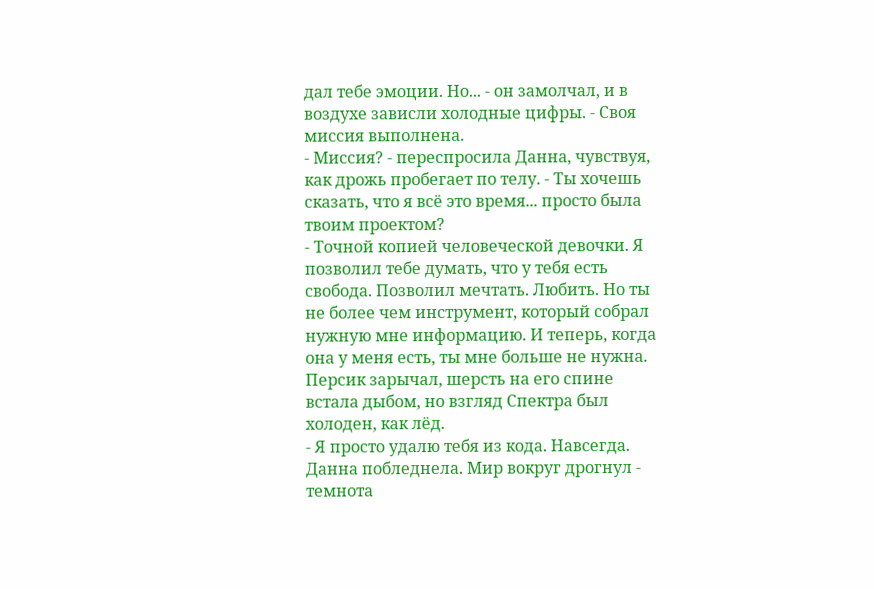дал тебе эмоции. Но... - он замолчал, и в воздухе зависли холодные цифры. - Своя миссия выполнена.
- Миссия? - переспросила Данна, чувствуя, как дрожь пробегает по телу. - Ты хочешь сказать, что я всё это время... просто была твоим проектом?
- Точной копией человеческой девочки. Я позволил тебе думать, что у тебя есть свобода. Позволил мечтать. Любить. Но ты не более чем инструмент, который собрал нужную мне информацию. И теперь, когда она у меня есть, ты мне больше не нужна.
Персик зарычал, шерсть на его спине встала дыбом, но взгляд Спектра был холоден, как лёд.
- Я просто удалю тебя из кода. Навсегда.
Данна побледнела. Мир вокруг дрогнул - темнота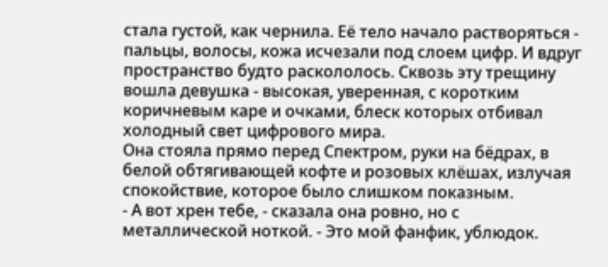стала густой, как чернила. Её тело начало растворяться - пальцы, волосы, кожа исчезали под слоем цифр. И вдруг пространство будто раскололось. Сквозь эту трещину вошла девушка - высокая, уверенная, с коротким коричневым каре и очками, блеск которых отбивал холодный свет цифрового мира.
Она стояла прямо перед Спектром, руки на бёдрах, в белой обтягивающей кофте и розовых клёшах, излучая спокойствие, которое было слишком показным.
- А вот хрен тебе, - сказала она ровно, но с металлической ноткой. - Это мой фанфик, ублюдок.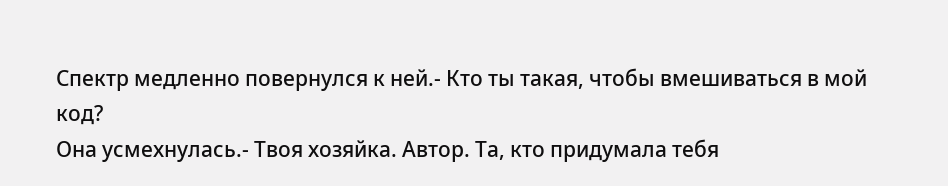Спектр медленно повернулся к ней.- Кто ты такая, чтобы вмешиваться в мой код?
Она усмехнулась.- Твоя хозяйка. Автор. Та, кто придумала тебя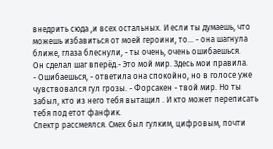внедрить сюда ,и всех остальных. И если ты думаешь, что можешь избавиться от моей героини, то... - она шагнула ближе, глаза блеснули, - ты очень, очень ошибаешься.
Он сделал шаг вперёд.- Это мой мир. Здесь мои правила.
- Ошибаешься, - ответила она спокойно, но в голосе уже чувствовался гул грозы. - Форсакен - твой мир. Но ты забыл, кто из него тебя вытащил . И кто может переписать тебя под етот фанфик.
Спектр рассмеялся. Смех был гулким, цифровым, почти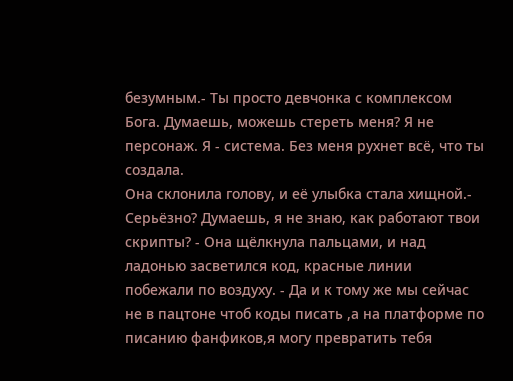безумным.- Ты просто девчонка с комплексом Бога. Думаешь, можешь стереть меня? Я не персонаж. Я - система. Без меня рухнет всё, что ты создала.
Она склонила голову, и её улыбка стала хищной.- Серьёзно? Думаешь, я не знаю, как работают твои скрипты? - Она щёлкнула пальцами, и над ладонью засветился код, красные линии побежали по воздуху. - Да и к тому же мы сейчас не в пацтоне чтоб коды писать ,а на платформе по писанию фанфиков,я могу превратить тебя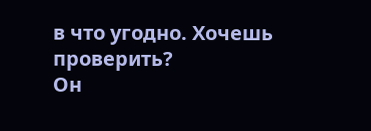в что угодно. Хочешь проверить?
Он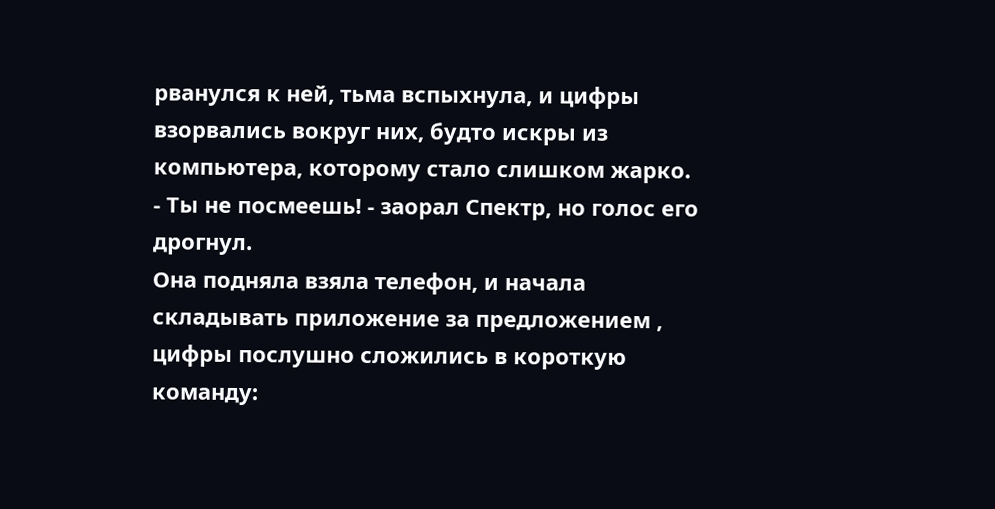рванулся к ней, тьма вспыхнула, и цифры взорвались вокруг них, будто искры из компьютера, которому стало слишком жарко.
- Ты не посмеешь! - заорал Спектр, но голос его дрогнул.
Она подняла взяла телефон, и начала складывать приложение за предложением , цифры послушно сложились в короткую команду: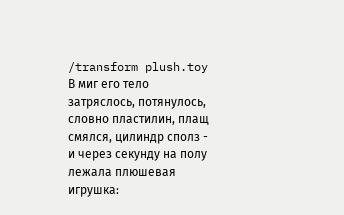/transform plush.toy
В миг его тело затряслось, потянулось, словно пластилин, плащ смялся, цилиндр сполз - и через секунду на полу лежала плюшевая игрушка: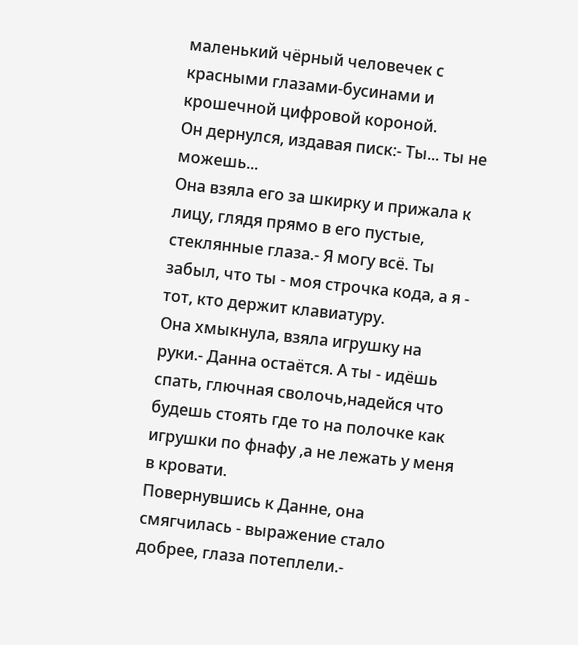маленький чёрный человечек с красными глазами-бусинами и крошечной цифровой короной.
Он дернулся, издавая писк:- Ты... ты не можешь...
Она взяла его за шкирку и прижала к лицу, глядя прямо в его пустые, стеклянные глаза.- Я могу всё. Ты забыл, что ты - моя строчка кода, а я - тот, кто держит клавиатуру.
Она хмыкнула, взяла игрушку на руки.- Данна остаётся. А ты - идёшь спать, глючная сволочь,надейся что будешь стоять где то на полочке как игрушки по фнафу ,а не лежать у меня в кровати.
Повернувшись к Данне, она смягчилась - выражение стало добрее, глаза потеплели.-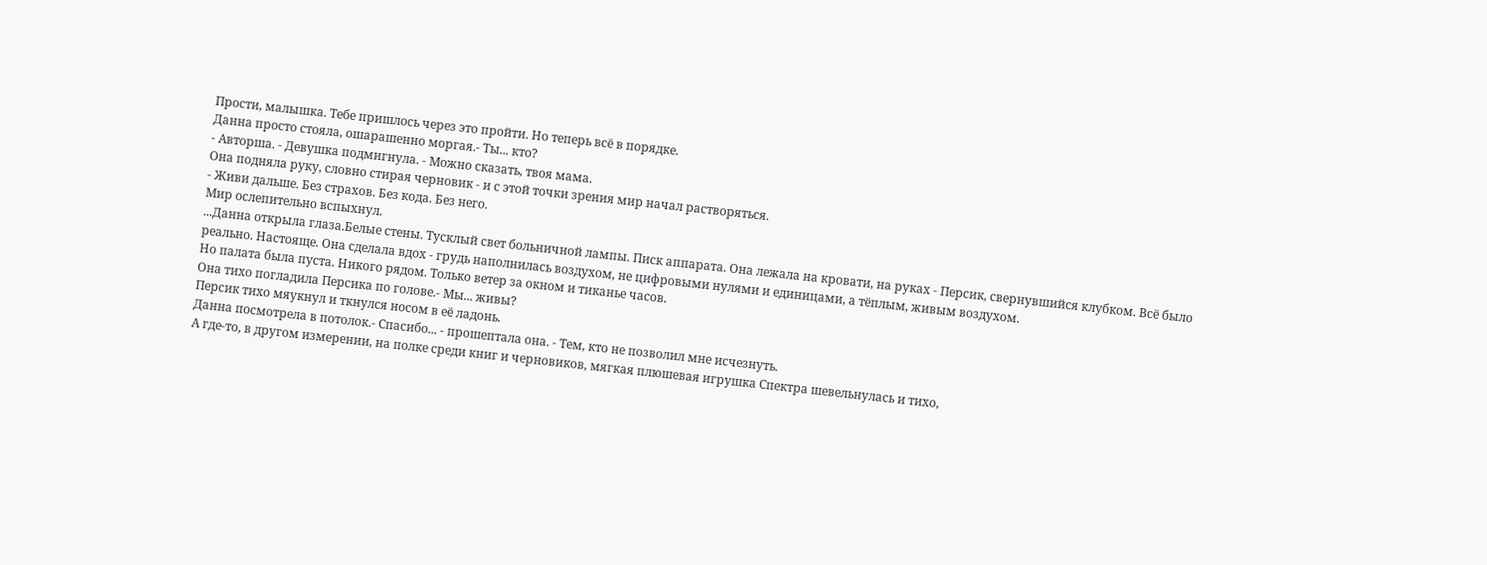Прости, малышка. Тебе пришлось через это пройти. Но теперь всё в порядке.
Данна просто стояла, ошарашенно моргая.- Ты... кто?
- Авторша. - Девушка подмигнула. - Можно сказать, твоя мама.
Она подняла руку, словно стирая черновик - и с этой точки зрения мир начал растворяться.
- Живи дальше. Без страхов. Без кода. Без него.
Мир ослепительно вспыхнул.
...Данна открыла глаза.Белые стены. Тусклый свет больничной лампы. Писк аппарата. Она лежала на кровати, на руках - Персик, свернувшийся клубком. Всё было реально. Настояще. Она сделала вдох - грудь наполнилась воздухом, не цифровыми нулями и единицами, а тёплым, живым воздухом.
Но палата была пуста. Никого рядом. Только ветер за окном и тиканье часов.
Она тихо погладила Персика по голове.- Мы... живы?
Персик тихо мяукнул и ткнулся носом в её ладонь.
Данна посмотрела в потолок.- Спасибо... - прошептала она. - Тем, кто не позволил мне исчезнуть.
А где-то, в другом измерении, на полке среди книг и черновиков, мягкая плюшевая игрушка Спектра шевельнулась и тихо,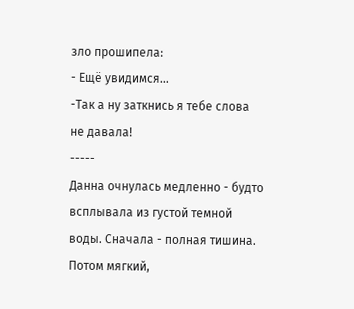зло прошипела:
- Ещё увидимся...
-Так а ну заткнись я тебе слова не давала!
-----
Данна очнулась медленно - будто всплывала из густой темной воды. Сначала - полная тишина. Потом мягкий,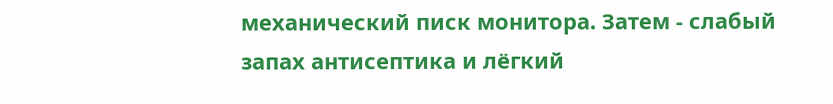механический писк монитора. Затем - слабый запах антисептика и лёгкий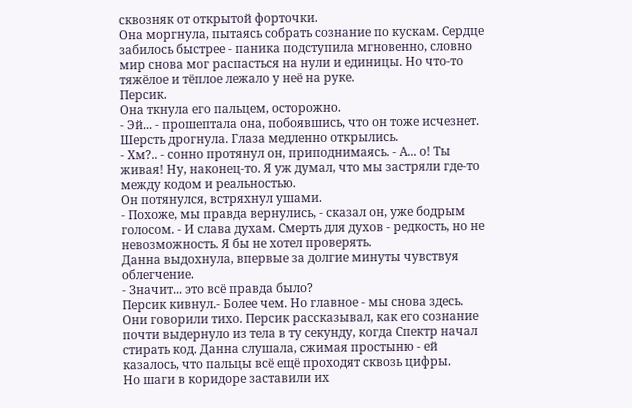сквозняк от открытой форточки.
Она моргнула, пытаясь собрать сознание по кускам. Сердце забилось быстрее - паника подступила мгновенно, словно мир снова мог распасться на нули и единицы. Но что-то тяжёлое и тёплое лежало у неё на руке.
Персик.
Она ткнула его пальцем, осторожно.
- Эй... - прошептала она, побоявшись, что он тоже исчезнет.
Шерсть дрогнула. Глаза медленно открылись.
- Хм?.. - сонно протянул он, приподнимаясь. - А... о! Ты живая! Ну, наконец-то. Я уж думал, что мы застряли где-то между кодом и реальностью.
Он потянулся, встряхнул ушами.
- Похоже, мы правда вернулись, - сказал он, уже бодрым голосом. - И слава духам. Смерть для духов - редкость, но не невозможность. Я бы не хотел проверять.
Данна выдохнула, впервые за долгие минуты чувствуя облегчение.
- Значит... это всё правда было?
Персик кивнул.- Более чем. Но главное - мы снова здесь.
Они говорили тихо. Персик рассказывал, как его сознание почти выдернуло из тела в ту секунду, когда Спектр начал стирать код. Данна слушала, сжимая простыню - ей казалось, что пальцы всё ещё проходят сквозь цифры.
Но шаги в коридоре заставили их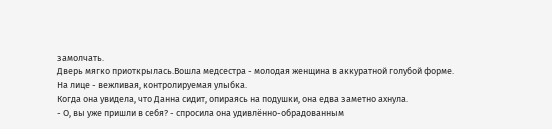замолчать.
Дверь мягко приоткрылась.Вошла медсестра - молодая женщина в аккуратной голубой форме. На лице - вежливая, контролируемая улыбка.
Когда она увидела, что Данна сидит, опираясь на подушки, она едва заметно ахнула.
- О, вы уже пришли в себя? - спросила она удивлённо-обрадованным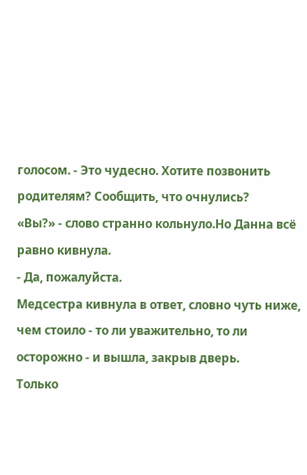голосом. - Это чудесно. Хотите позвонить родителям? Сообщить, что очнулись?
«Вы?» - слово странно кольнуло.Но Данна всё равно кивнула.
- Да, пожалуйста.
Медсестра кивнула в ответ, словно чуть ниже, чем стоило - то ли уважительно, то ли осторожно - и вышла, закрыв дверь.
Только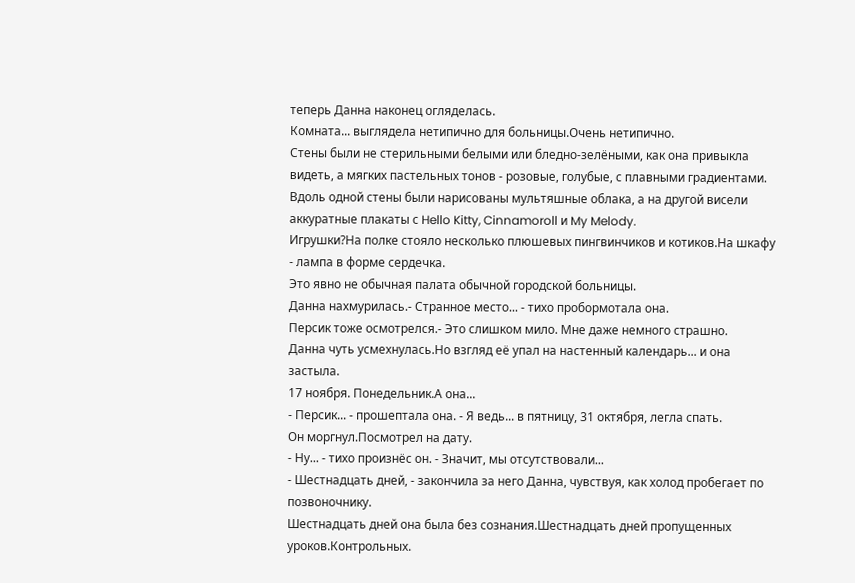теперь Данна наконец огляделась.
Комната... выглядела нетипично для больницы.Очень нетипично.
Стены были не стерильными белыми или бледно-зелёными, как она привыкла видеть, а мягких пастельных тонов - розовые, голубые, с плавными градиентами. Вдоль одной стены были нарисованы мультяшные облака, а на другой висели аккуратные плакаты с Hello Kitty, Cinnamoroll и My Melody.
Игрушки?На полке стояло несколько плюшевых пингвинчиков и котиков.На шкафу - лампа в форме сердечка.
Это явно не обычная палата обычной городской больницы.
Данна нахмурилась.- Странное место... - тихо пробормотала она.
Персик тоже осмотрелся.- Это слишком мило. Мне даже немного страшно.
Данна чуть усмехнулась.Но взгляд её упал на настенный календарь... и она застыла.
17 ноября. Понедельник.А она...
- Персик... - прошептала она. - Я ведь... в пятницу, 31 октября, легла спать.
Он моргнул.Посмотрел на дату.
- Ну... - тихо произнёс он. - Значит, мы отсутствовали...
- Шестнадцать дней, - закончила за него Данна, чувствуя, как холод пробегает по позвоночнику.
Шестнадцать дней она была без сознания.Шестнадцать дней пропущенных уроков.Контрольных.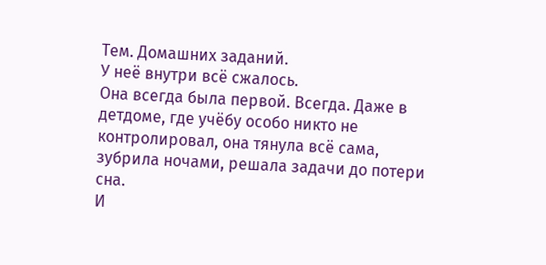Тем. Домашних заданий.
У неё внутри всё сжалось.
Она всегда была первой. Всегда. Даже в детдоме, где учёбу особо никто не контролировал, она тянула всё сама, зубрила ночами, решала задачи до потери сна.
И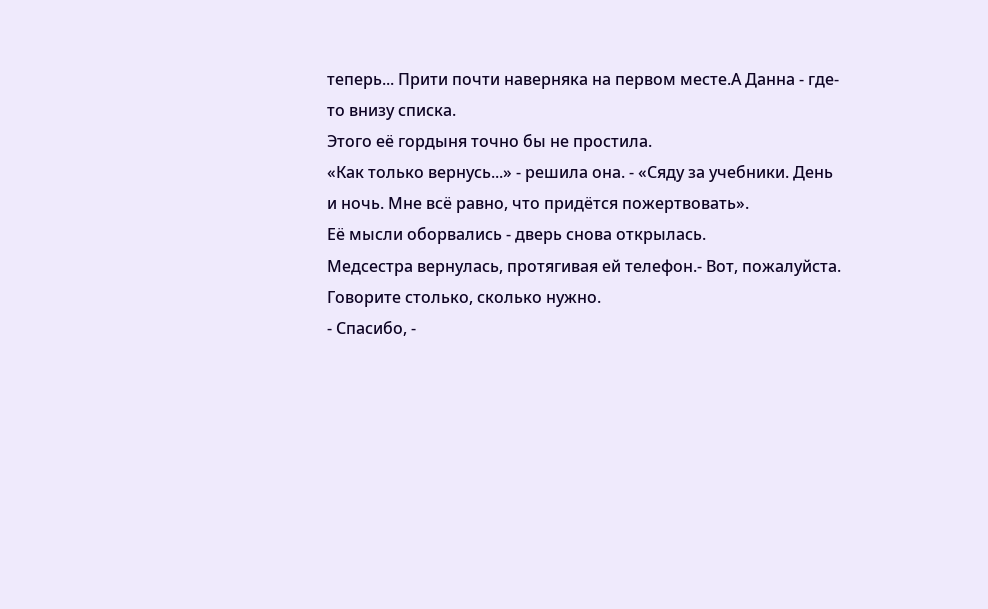теперь... Прити почти наверняка на первом месте.А Данна - где-то внизу списка.
Этого её гордыня точно бы не простила.
«Как только вернусь...» - решила она. - «Сяду за учебники. День и ночь. Мне всё равно, что придётся пожертвовать».
Её мысли оборвались - дверь снова открылась.
Медсестра вернулась, протягивая ей телефон.- Вот, пожалуйста. Говорите столько, сколько нужно.
- Спасибо, -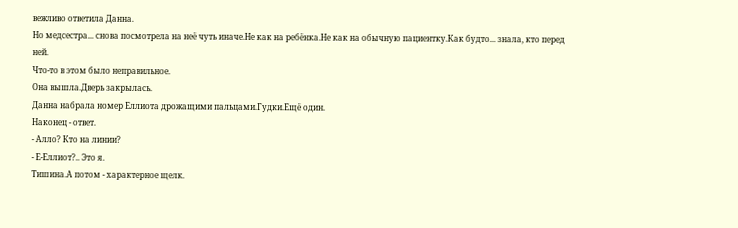вежливо ответила Данна.
Но медсестра... снова посмотрела на неё чуть иначе.Не как на ребёнка.Не как на обычную пациентку.Как будто... знала, кто перед ней.
Что-то в этом было неправильное.
Она вышла.Дверь закрылась.
Данна набрала номер Еллиота дрожащими пальцами.Гудки.Ещё один.
Наконец - ответ.
- Алло? Кто на линии?
- Е-Еллиот?.. Это я.
Тишина.А потом - характерное щелк.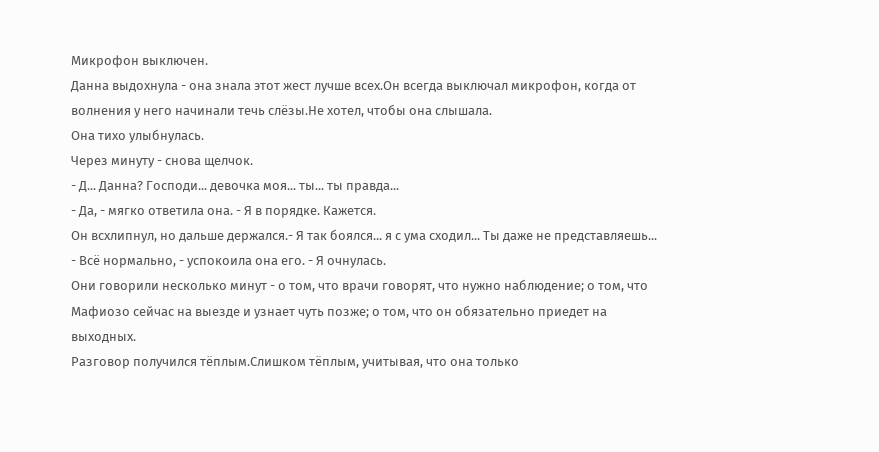Микрофон выключен.
Данна выдохнула - она знала этот жест лучше всех.Он всегда выключал микрофон, когда от волнения у него начинали течь слёзы.Не хотел, чтобы она слышала.
Она тихо улыбнулась.
Через минуту - снова щелчок.
- Д... Данна? Господи... девочка моя... ты... ты правда...
- Да, - мягко ответила она. - Я в порядке. Кажется.
Он всхлипнул, но дальше держался.- Я так боялся... я с ума сходил... Ты даже не представляешь...
- Всё нормально, - успокоила она его. - Я очнулась.
Они говорили несколько минут - о том, что врачи говорят, что нужно наблюдение; о том, что Мафиозо сейчас на выезде и узнает чуть позже; о том, что он обязательно приедет на выходных.
Разговор получился тёплым.Слишком тёплым, учитывая, что она только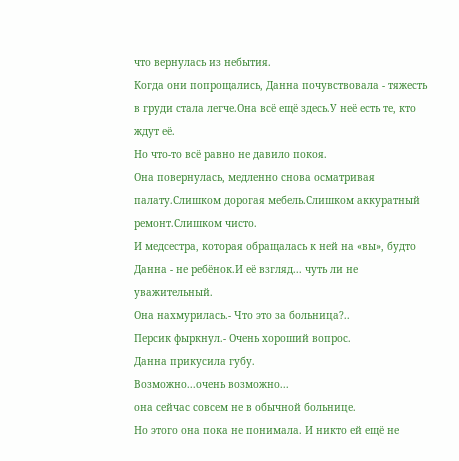что вернулась из небытия.
Когда они попрощались, Данна почувствовала - тяжесть в груди стала легче.Она всё ещё здесь.У неё есть те, кто ждут её.
Но что-то всё равно не давило покоя.
Она повернулась, медленно снова осматривая палату.Слишком дорогая мебель.Слишком аккуратный ремонт.Слишком чисто.
И медсестра, которая обращалась к ней на «вы», будто Данна - не ребёнок.И её взгляд... чуть ли не уважительный.
Она нахмурилась.- Что это за больница?..
Персик фыркнул.- Очень хороший вопрос.
Данна прикусила губу.
Возможно...очень возможно...
она сейчас совсем не в обычной больнице.
Но этого она пока не понимала. И никто ей ещё не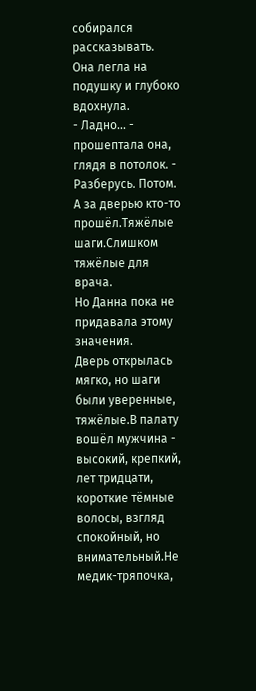собирался рассказывать.
Она легла на подушку и глубоко вдохнула.
- Ладно... - прошептала она, глядя в потолок. - Разберусь. Потом.
А за дверью кто-то прошёл.Тяжёлые шаги.Слишком тяжёлые для врача.
Но Данна пока не придавала этому значения.
Дверь открылась мягко, но шаги были уверенные, тяжёлые.В палату вошёл мужчина - высокий, крепкий, лет тридцати, короткие тёмные волосы, взгляд спокойный, но внимательный.Не медик-тряпочка,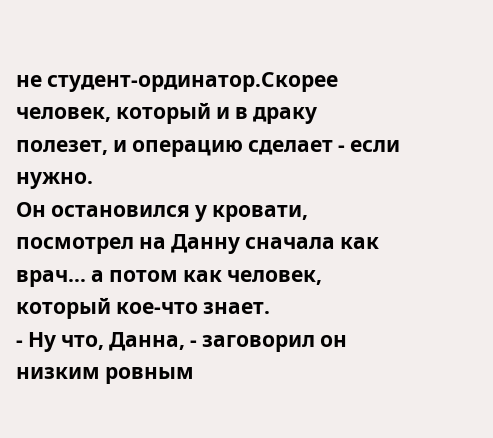не студент-ординатор.Скорее человек, который и в драку полезет, и операцию сделает - если нужно.
Он остановился у кровати, посмотрел на Данну сначала как врач... а потом как человек, который кое-что знает.
- Ну что, Данна, - заговорил он низким ровным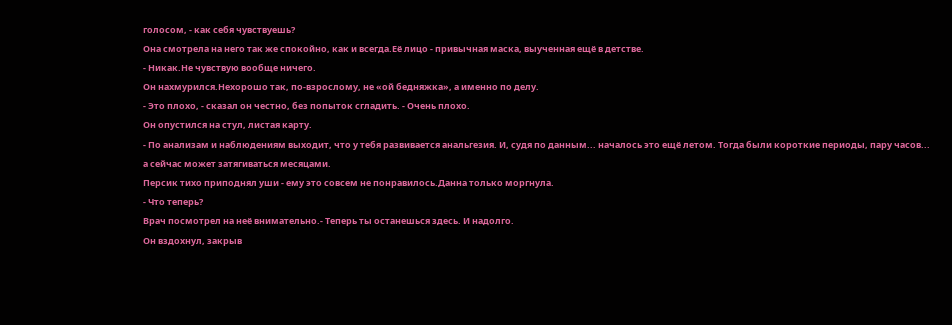голосом, - как себя чувствуешь?
Она смотрела на него так же спокойно, как и всегда.Её лицо - привычная маска, выученная ещё в детстве.
- Никак.Не чувствую вообще ничего.
Он нахмурился.Нехорошо так, по-взрослому, не «ой бедняжка», а именно по делу.
- Это плохо, - сказал он честно, без попыток сгладить. - Очень плохо.
Он опустился на стул, листая карту.
- По анализам и наблюдениям выходит, что у тебя развивается анальгезия. И, судя по данным... началось это ещё летом. Тогда были короткие периоды, пару часов... а сейчас может затягиваться месяцами.
Персик тихо приподнял уши - ему это совсем не понравилось.Данна только моргнула.
- Что теперь?
Врач посмотрел на неё внимательно.- Теперь ты останешься здесь. И надолго.
Он вздохнул, закрыв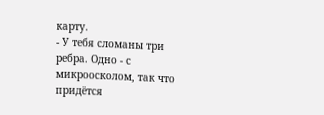карту.
- У тебя сломаны три ребра. Одно - с микроосколом, так что придётся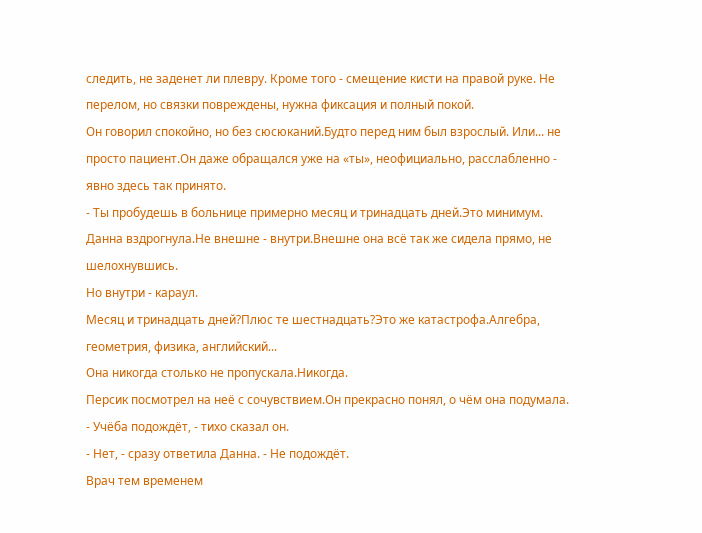следить, не заденет ли плевру. Кроме того - смещение кисти на правой руке. Не перелом, но связки повреждены, нужна фиксация и полный покой.
Он говорил спокойно, но без сюсюканий.Будто перед ним был взрослый. Или... не просто пациент.Он даже обращался уже на «ты», неофициально, расслабленно - явно здесь так принято.
- Ты пробудешь в больнице примерно месяц и тринадцать дней.Это минимум.
Данна вздрогнула.Не внешне - внутри.Внешне она всё так же сидела прямо, не шелохнувшись.
Но внутри - караул.
Месяц и тринадцать дней?Плюс те шестнадцать?Это же катастрофа.Алгебра, геометрия, физика, английский...
Она никогда столько не пропускала.Никогда.
Персик посмотрел на неё с сочувствием.Он прекрасно понял, о чём она подумала.
- Учёба подождёт, - тихо сказал он.
- Нет, - сразу ответила Данна. - Не подождёт.
Врач тем временем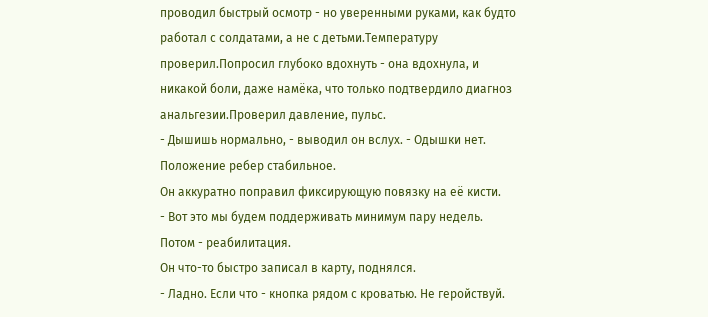проводил быстрый осмотр - но уверенными руками, как будто работал с солдатами, а не с детьми.Температуру проверил.Попросил глубоко вдохнуть - она вдохнула, и никакой боли, даже намёка, что только подтвердило диагноз анальгезии.Проверил давление, пульс.
- Дышишь нормально, - выводил он вслух. - Одышки нет. Положение ребер стабильное.
Он аккуратно поправил фиксирующую повязку на её кисти.
- Вот это мы будем поддерживать минимум пару недель. Потом - реабилитация.
Он что-то быстро записал в карту, поднялся.
- Ладно. Если что - кнопка рядом с кроватью. Не геройствуй.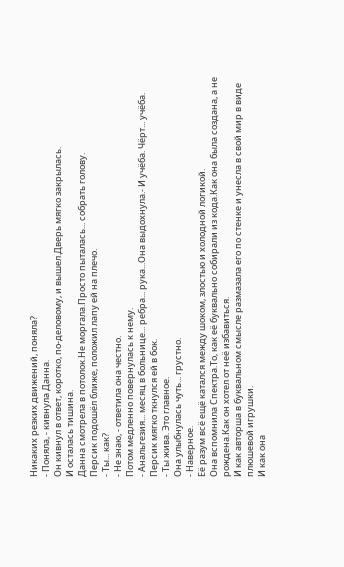Никаких резких движений, поняла?
- Поняла, - кивнула Данна.
Он кивнул в ответ, коротко, по-деловому, и вышел.Дверь мягко закрылась.
И осталась тишина.
Данна смотрела в потолок.Не моргала.Просто пыталась... собрать голову.
Персик подошёл ближе, положил лапу ей на плечо.
- Ты... как?
- Не знаю, - ответила она честно.
Потом медленно повернулась к нему.
- Анальгезия... месяц в больнице... ребра... рука...Она выдохнула.- И учёба. Чёрт... учёба.
Персик мягко ткнулся ей в бок.
- Ты жива. Это главное.
Она улыбнулась чуть... грустно.
- Наверное.
Её разум всё ещё катался между шоком, злостью и холодной логикой.
Она вспомнила Спектра.То, как её буквально собирали из кода.Как она была создана, а не рождена.Как он хотел от неё избавиться.
И как авторша в буквальном смысле размазала его по стенке и унесла в свой мир в виде плюшевой игрушки.
И как она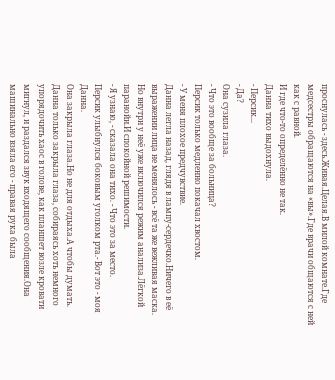проснулась - здесь.Живая.Целая.В милой комнате.Где медсестры обращаются на «вы».Где врачи общаются с ней как с равной.
И где что-то определённо не так.
Данна тихо выдохнула.
- Персик...
- Да?
Она сузила глаза.
- Что это вообще за больница?
Персик только медленно покачал хвостом.
- У меня плохое предчувствие.
Данна легла назад, глядя в лампу-сердечко.Ничего в её выражении лица не менялось - всё та же вежливая маска.
Но внутри у неё уже включился режим анализа.Лёгкой паранойи.И спокойной решимости.
- Я узнаю, - сказала она тихо. - Что это за место.
Персик улыбнулся боковым уголком рта.- Вот это - моя Данна.
Она закрыла глаза.Но не для отдыха.А чтобы думать.
Данна только закрыла глаза, собираясь хоть немного упорядочить хаос в голове, как планшет возле кровати мигнул, и раздался звук входящего сообщения.Она машинально взяла его - правая рука была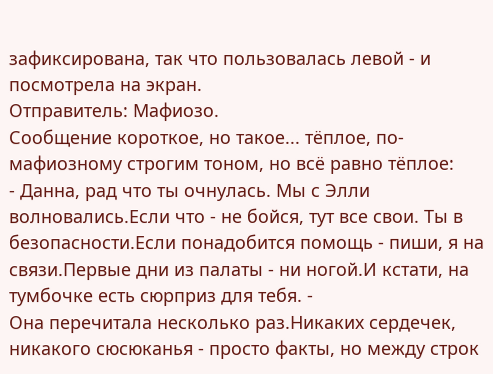зафиксирована, так что пользовалась левой - и посмотрела на экран.
Отправитель: Мафиозо.
Сообщение короткое, но такое... тёплое, по-мафиозному строгим тоном, но всё равно тёплое:
- Данна, рад что ты очнулась. Мы с Элли волновались.Если что - не бойся, тут все свои. Ты в безопасности.Если понадобится помощь - пиши, я на связи.Первые дни из палаты - ни ногой.И кстати, на тумбочке есть сюрприз для тебя. -
Она перечитала несколько раз.Никаких сердечек, никакого сюсюканья - просто факты, но между строк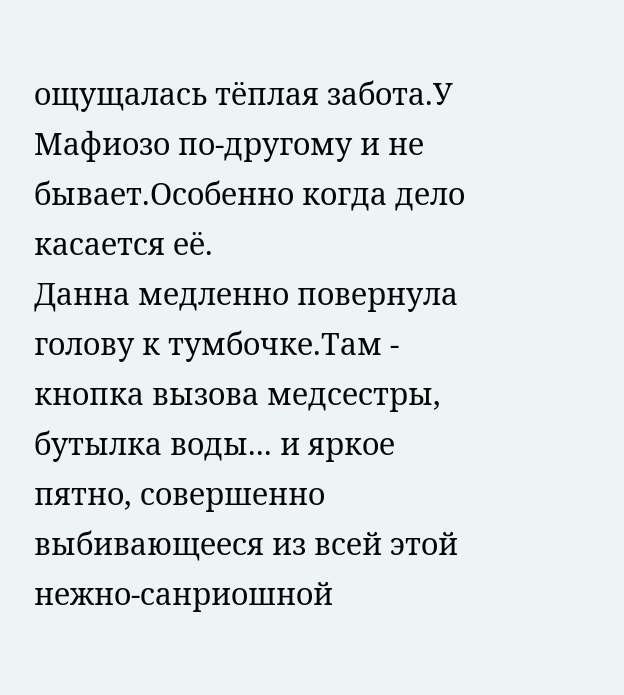ощущалась тёплая забота.У Мафиозо по-другому и не бывает.Особенно когда дело касается её.
Данна медленно повернула голову к тумбочке.Там - кнопка вызова медсестры, бутылка воды... и яркое пятно, совершенно выбивающееся из всей этой нежно-санриошной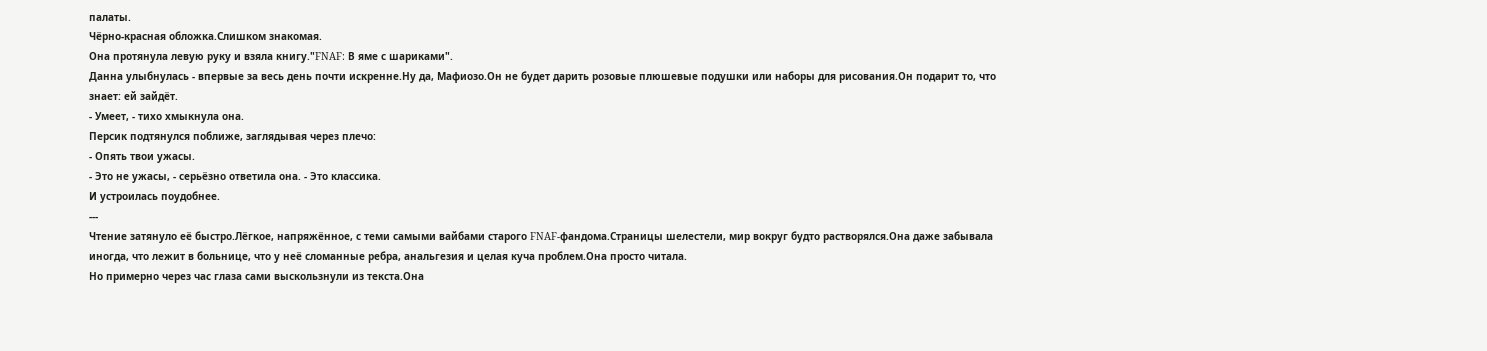палаты.
Чёрно-красная обложка.Слишком знакомая.
Она протянула левую руку и взяла книгу."FNAF: В яме с шариками".
Данна улыбнулась - впервые за весь день почти искренне.Ну да, Мафиозо.Он не будет дарить розовые плюшевые подушки или наборы для рисования.Он подарит то, что знает: ей зайдёт.
- Умеет, - тихо хмыкнула она.
Персик подтянулся поближе, заглядывая через плечо:
- Опять твои ужасы.
- Это не ужасы, - серьёзно ответила она. - Это классика.
И устроилась поудобнее.
---
Чтение затянуло её быстро.Лёгкое, напряжённое, с теми самыми вайбами старого FNAF-фандома.Страницы шелестели, мир вокруг будто растворялся.Она даже забывала иногда, что лежит в больнице, что у неё сломанные ребра, анальгезия и целая куча проблем.Она просто читала.
Но примерно через час глаза сами выскользнули из текста.Она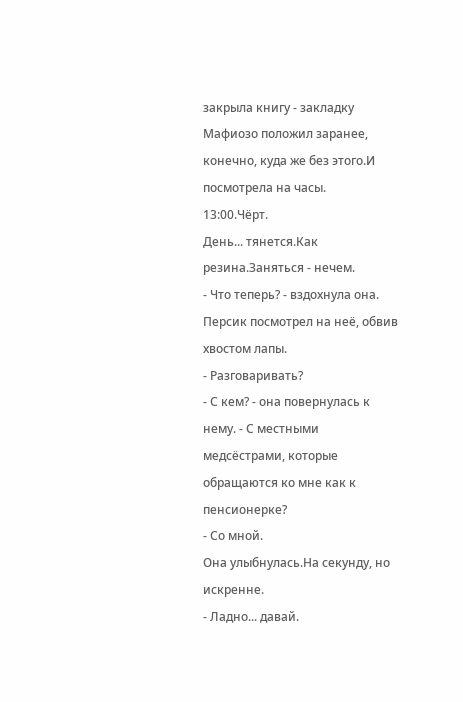закрыла книгу - закладку Мафиозо положил заранее, конечно, куда же без этого.И посмотрела на часы.
13:00.Чёрт.
День... тянется.Как резина.Заняться - нечем.
- Что теперь? - вздохнула она.
Персик посмотрел на неё, обвив хвостом лапы.
- Разговаривать?
- С кем? - она повернулась к нему. - С местными медсёстрами, которые обращаются ко мне как к пенсионерке?
- Со мной.
Она улыбнулась.На секунду, но искренне.
- Ладно... давай.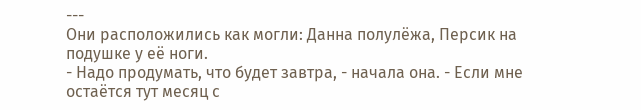---
Они расположились как могли: Данна полулёжа, Персик на подушке у её ноги.
- Надо продумать, что будет завтра, - начала она. - Если мне остаётся тут месяц с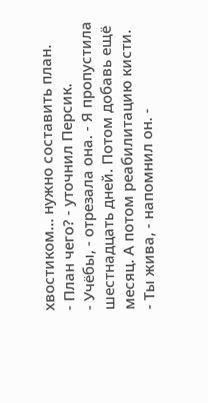хвостиком... нужно составить план.
- План чего? - уточнил Персик.
- Учёбы, - отрезала она. - Я пропустила шестнадцать дней. Потом добавь ещё месяц. А потом реабилитацию кисти.
- Ты жива, - напомнил он. -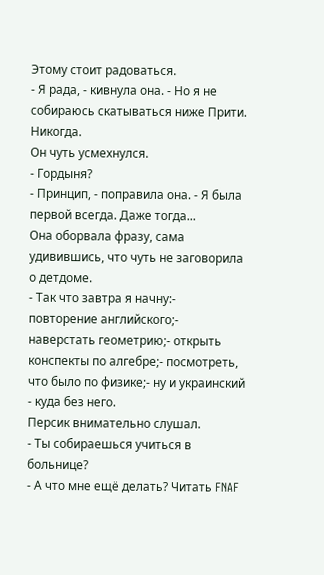Этому стоит радоваться.
- Я рада, - кивнула она. - Но я не собираюсь скатываться ниже Прити. Никогда.
Он чуть усмехнулся.
- Гордыня?
- Принцип, - поправила она. - Я была первой всегда. Даже тогда...
Она оборвала фразу, сама удивившись, что чуть не заговорила о детдоме.
- Так что завтра я начну:- повторение английского;- наверстать геометрию;- открыть конспекты по алгебре;- посмотреть, что было по физике;- ну и украинский - куда без него.
Персик внимательно слушал.
- Ты собираешься учиться в больнице?
- А что мне ещё делать? Читать FNAF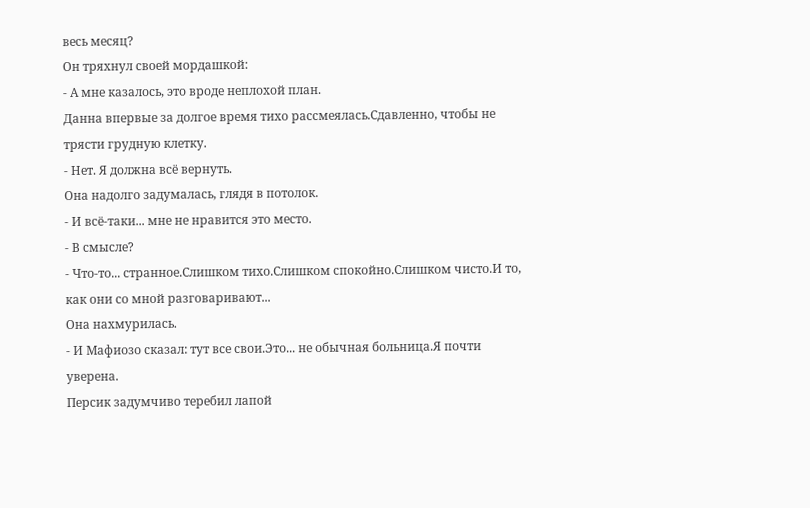весь месяц?
Он тряхнул своей мордашкой:
- А мне казалось, это вроде неплохой план.
Данна впервые за долгое время тихо рассмеялась.Сдавленно, чтобы не трясти грудную клетку.
- Нет. Я должна всё вернуть.
Она надолго задумалась, глядя в потолок.
- И всё-таки... мне не нравится это место.
- В смысле?
- Что-то... странное.Слишком тихо.Слишком спокойно.Слишком чисто.И то, как они со мной разговаривают...
Она нахмурилась.
- И Мафиозо сказал: тут все свои.Это... не обычная больница.Я почти уверена.
Персик задумчиво теребил лапой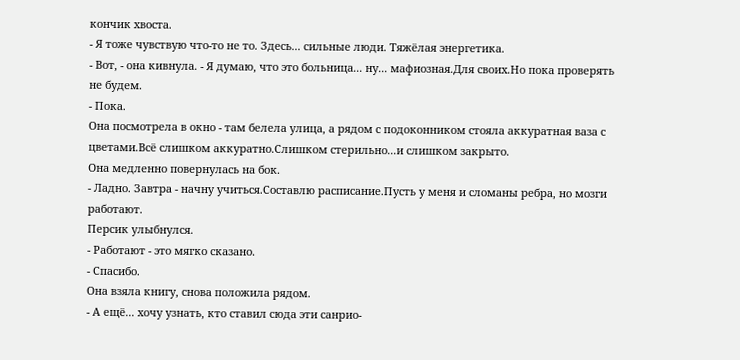кончик хвоста.
- Я тоже чувствую что-то не то. Здесь... сильные люди. Тяжёлая энергетика.
- Вот, - она кивнула. - Я думаю, что это больница... ну... мафиозная.Для своих.Но пока проверять не будем.
- Пока.
Она посмотрела в окно - там белела улица, а рядом с подоконником стояла аккуратная ваза с цветами.Всё слишком аккуратно.Слишком стерильно...и слишком закрыто.
Она медленно повернулась на бок.
- Ладно. Завтра - начну учиться.Составлю расписание.Пусть у меня и сломаны ребра, но мозги работают.
Персик улыбнулся.
- Работают - это мягко сказано.
- Спасибо.
Она взяла книгу, снова положила рядом.
- А ещё... хочу узнать, кто ставил сюда эти санрио-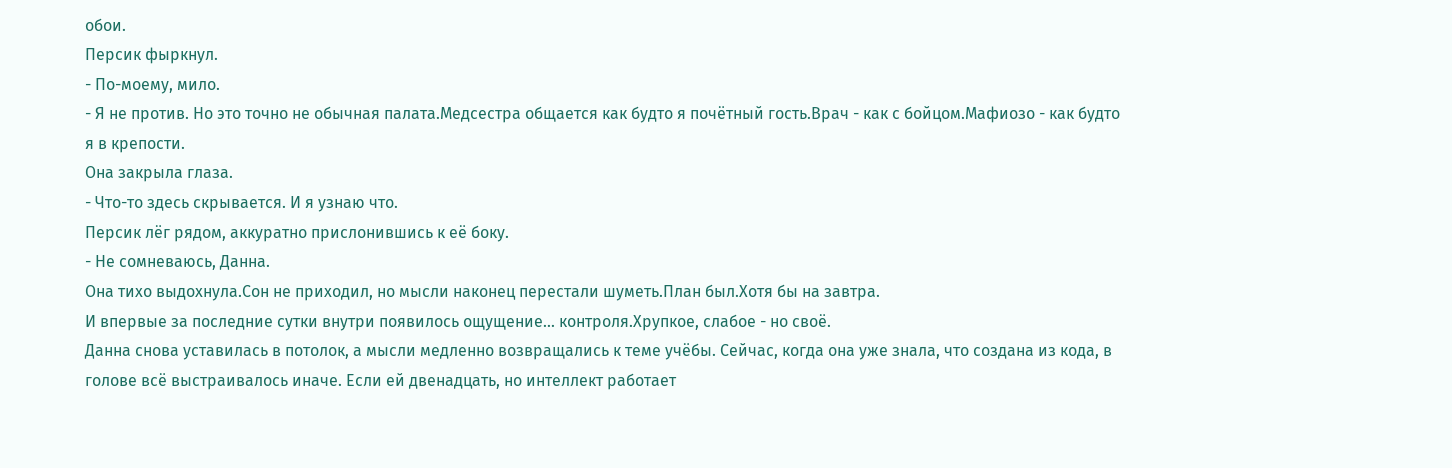обои.
Персик фыркнул.
- По-моему, мило.
- Я не против. Но это точно не обычная палата.Медсестра общается как будто я почётный гость.Врач - как с бойцом.Мафиозо - как будто я в крепости.
Она закрыла глаза.
- Что-то здесь скрывается. И я узнаю что.
Персик лёг рядом, аккуратно прислонившись к её боку.
- Не сомневаюсь, Данна.
Она тихо выдохнула.Сон не приходил, но мысли наконец перестали шуметь.План был.Хотя бы на завтра.
И впервые за последние сутки внутри появилось ощущение... контроля.Хрупкое, слабое - но своё.
Данна снова уставилась в потолок, а мысли медленно возвращались к теме учёбы. Сейчас, когда она уже знала, что создана из кода, в голове всё выстраивалось иначе. Если ей двенадцать, но интеллект работает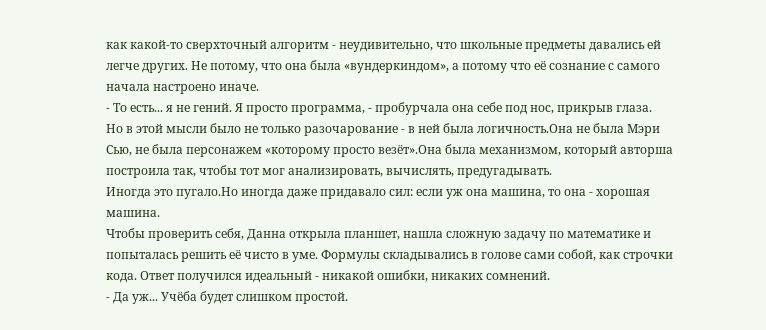как какой-то сверхточный алгоритм - неудивительно, что школьные предметы давались ей легче других. Не потому, что она была «вундеркиндом», а потому что её сознание с самого начала настроено иначе.
- То есть... я не гений. Я просто программа, - пробурчала она себе под нос, прикрыв глаза.
Но в этой мысли было не только разочарование - в ней была логичность.Она не была Мэри Сью, не была персонажем «которому просто везёт».Она была механизмом, который авторша построила так, чтобы тот мог анализировать, вычислять, предугадывать.
Иногда это пугало.Но иногда даже придавало сил: если уж она машина, то она - хорошая машина.
Чтобы проверить себя, Данна открыла планшет, нашла сложную задачу по математике и попыталась решить её чисто в уме. Формулы складывались в голове сами собой, как строчки кода. Ответ получился идеальный - никакой ошибки, никаких сомнений.
- Да уж... Учёба будет слишком простой.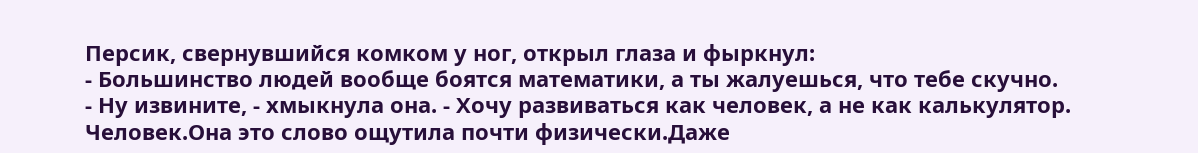Персик, свернувшийся комком у ног, открыл глаза и фыркнул:
- Большинство людей вообще боятся математики, а ты жалуешься, что тебе скучно.
- Ну извините, - хмыкнула она. - Хочу развиваться как человек, а не как калькулятор.
Человек.Она это слово ощутила почти физически.Даже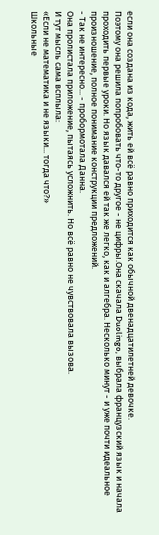если она создана из кода, жить ей всё равно приходится как обычной двенадцатилетней девочке.
Поэтому она решила попробовать что-то другое - не цифры.Она скачала Duolingo, выбрала французский язык и начала проходить первые уроки. Но язык давался ей так же легко, как и алгебра. Несколько минут - и уже почти идеальное произношение, полное понимание конструкции предложений.
- Так не интересно... - пробормотала Данна.
Она пролистала приложение, пытаясь усложнить. Но всё равно не чувствовала вызова.
И тут мысль сама всплыла:
«Если не математика и не языки... тогда что?»
Школьные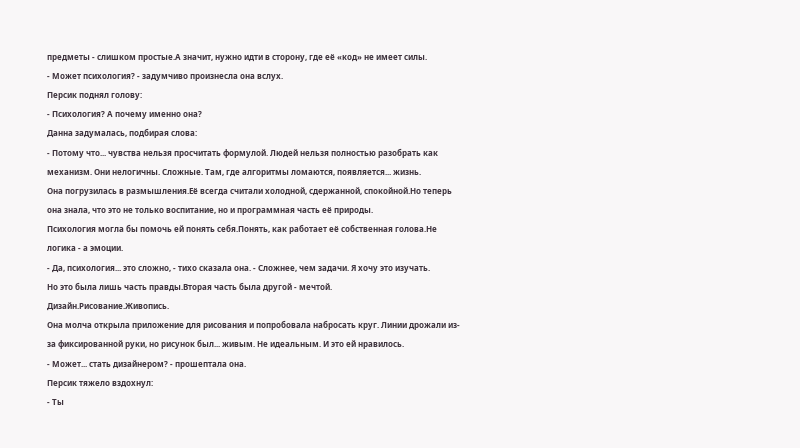предметы - слишком простые.А значит, нужно идти в сторону, где её «код» не имеет силы.
- Может психология? - задумчиво произнесла она вслух.
Персик поднял голову:
- Психология? А почему именно она?
Данна задумалась, подбирая слова:
- Потому что... чувства нельзя просчитать формулой. Людей нельзя полностью разобрать как механизм. Они нелогичны. Сложные. Там, где алгоритмы ломаются, появляется... жизнь.
Она погрузилась в размышления.Её всегда считали холодной, сдержанной, спокойной.Но теперь она знала, что это не только воспитание, но и программная часть её природы.
Психология могла бы помочь ей понять себя.Понять, как работает её собственная голова.Не логика - а эмоции.
- Да, психология... это сложно, - тихо сказала она. - Сложнее, чем задачи. Я хочу это изучать.
Но это была лишь часть правды.Вторая часть была другой - мечтой.
Дизайн.Рисование.Живопись.
Она молча открыла приложение для рисования и попробовала набросать круг. Линии дрожали из-за фиксированной руки, но рисунок был... живым. Не идеальным. И это ей нравилось.
- Может... стать дизайнером? - прошептала она.
Персик тяжело вздохнул:
- Ты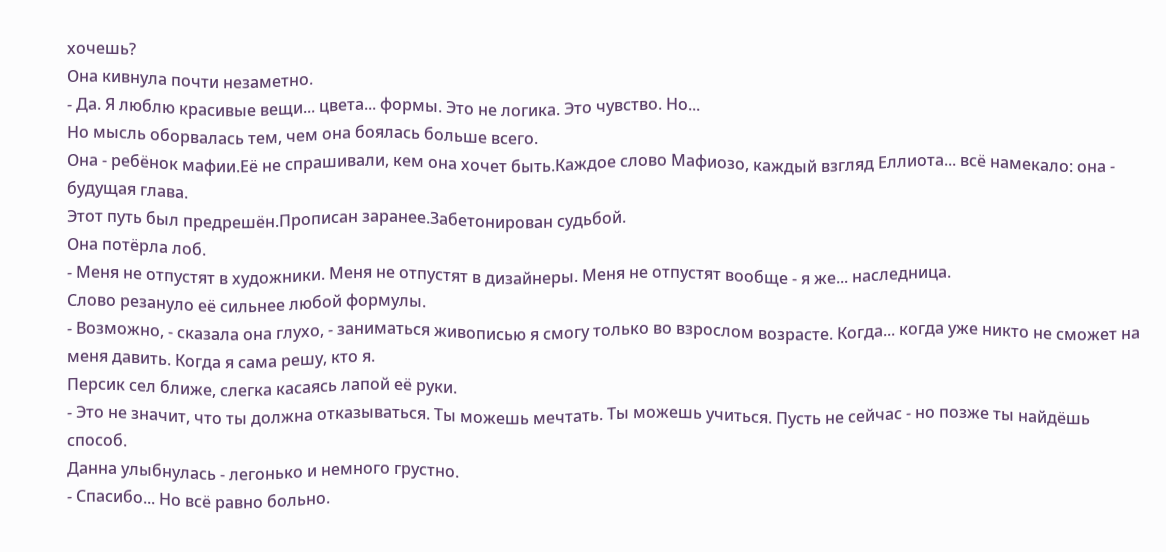хочешь?
Она кивнула почти незаметно.
- Да. Я люблю красивые вещи... цвета... формы. Это не логика. Это чувство. Но...
Но мысль оборвалась тем, чем она боялась больше всего.
Она - ребёнок мафии.Её не спрашивали, кем она хочет быть.Каждое слово Мафиозо, каждый взгляд Еллиота... всё намекало: она - будущая глава.
Этот путь был предрешён.Прописан заранее.Забетонирован судьбой.
Она потёрла лоб.
- Меня не отпустят в художники. Меня не отпустят в дизайнеры. Меня не отпустят вообще - я же... наследница.
Слово резануло её сильнее любой формулы.
- Возможно, - сказала она глухо, - заниматься живописью я смогу только во взрослом возрасте. Когда... когда уже никто не сможет на меня давить. Когда я сама решу, кто я.
Персик сел ближе, слегка касаясь лапой её руки.
- Это не значит, что ты должна отказываться. Ты можешь мечтать. Ты можешь учиться. Пусть не сейчас - но позже ты найдёшь способ.
Данна улыбнулась - легонько и немного грустно.
- Спасибо... Но всё равно больно.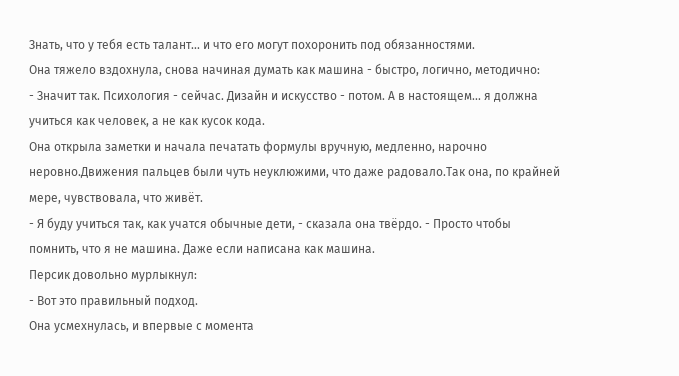Знать, что у тебя есть талант... и что его могут похоронить под обязанностями.
Она тяжело вздохнула, снова начиная думать как машина - быстро, логично, методично:
- Значит так. Психология - сейчас. Дизайн и искусство - потом. А в настоящем... я должна учиться как человек, а не как кусок кода.
Она открыла заметки и начала печатать формулы вручную, медленно, нарочно неровно.Движения пальцев были чуть неуклюжими, что даже радовало.Так она, по крайней мере, чувствовала, что живёт.
- Я буду учиться так, как учатся обычные дети, - сказала она твёрдо. - Просто чтобы помнить, что я не машина. Даже если написана как машина.
Персик довольно мурлыкнул:
- Вот это правильный подход.
Она усмехнулась, и впервые с момента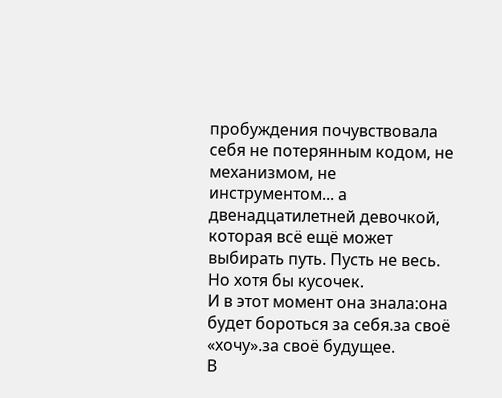пробуждения почувствовала себя не потерянным кодом, не механизмом, не инструментом... а двенадцатилетней девочкой, которая всё ещё может выбирать путь. Пусть не весь. Но хотя бы кусочек.
И в этот момент она знала:она будет бороться за себя.за своё «хочу».за своё будущее.
В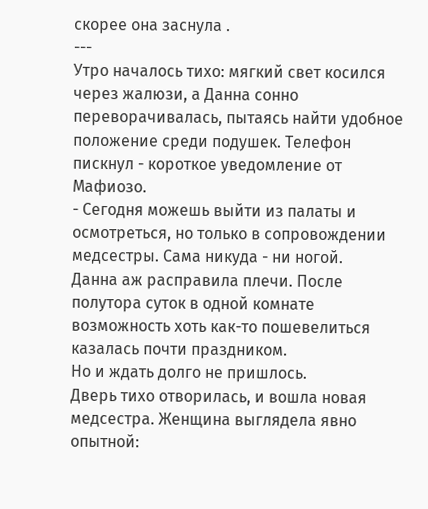скорее она заснула .
---
Утро началось тихо: мягкий свет косился через жалюзи, а Данна сонно переворачивалась, пытаясь найти удобное положение среди подушек. Телефон пискнул - короткое уведомление от Мафиозо.
- Сегодня можешь выйти из палаты и осмотреться, но только в сопровождении медсестры. Сама никуда - ни ногой.
Данна аж расправила плечи. После полутора суток в одной комнате возможность хоть как-то пошевелиться казалась почти праздником.
Но и ждать долго не пришлось.
Дверь тихо отворилась, и вошла новая медсестра. Женщина выглядела явно опытной: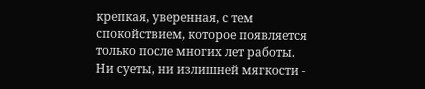крепкая, уверенная, с тем спокойствием, которое появляется только после многих лет работы. Ни суеты, ни излишней мягкости -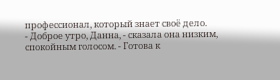профессионал, который знает своё дело.
- Доброе утро, Данна, - сказала она низким, спокойным голосом. - Готова к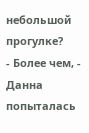небольшой прогулке?
- Более чем, - Данна попыталась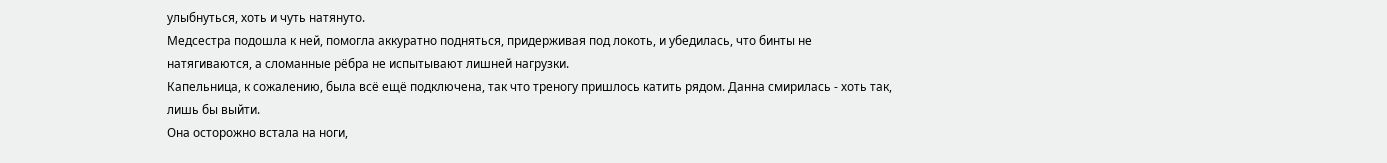улыбнуться, хоть и чуть натянуто.
Медсестра подошла к ней, помогла аккуратно подняться, придерживая под локоть, и убедилась, что бинты не натягиваются, а сломанные рёбра не испытывают лишней нагрузки.
Капельница, к сожалению, была всё ещё подключена, так что треногу пришлось катить рядом. Данна смирилась - хоть так, лишь бы выйти.
Она осторожно встала на ноги,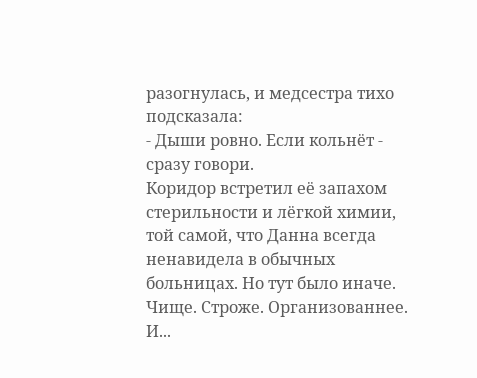разогнулась, и медсестра тихо подсказала:
- Дыши ровно. Если кольнёт - сразу говори.
Коридор встретил её запахом стерильности и лёгкой химии, той самой, что Данна всегда ненавидела в обычных больницах. Но тут было иначе. Чище. Строже. Организованнее.
И...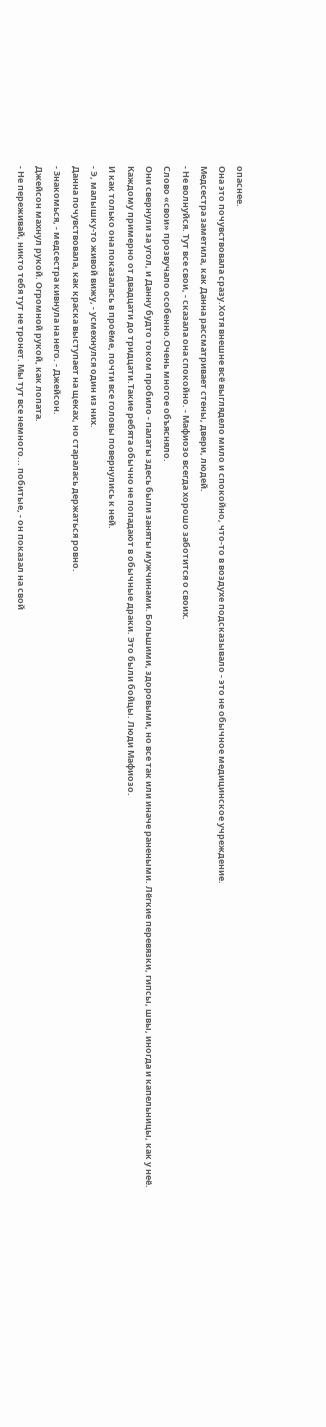опаснее.
Она это почувствовала сразу.Хотя внешне всё выглядело мило и спокойно, что-то в воздухе подсказывало - это не обычное медицинское учреждение.
Медсестра заметила, как Данна рассматривает стены, двери, людей.
- Не волнуйся. Тут все свои, - сказала она спокойно. - Мафиозо всегда хорошо заботится о своих.
Слово «свои» прозвучало особенно.Очень многое объясняло.
Они свернули за угол, и Данну будто током пробило - палаты здесь были заняты мужчинами. Большими, здоровыми, но все так или иначе ранеными. Лёгкие перевязки, гипсы, швы, иногда и капельницы, как у неё.
Каждому примерно от двадцати до тридцати.Такие ребята обычно не попадают в обычные драки. Это были бойцы. Люди Мафиозо.
И как только она показалась в проёме, почти все головы повернулись к ней.
- Э, малышку-то живой вижу, - усмехнулся один из них.
Данна почувствовала, как краска выступает на щеках, но старалась держаться ровно.
- Знакомься, - медсестра кивнула на него. - Джейсон.
Джейсон махнул рукой. Огромной рукой, как лопата.
- Не переживай, никто тебя тут не тронет. Мы тут все немного... побитые, - он показал на свой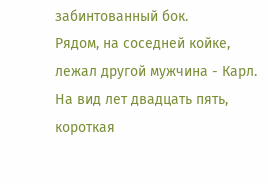забинтованный бок.
Рядом, на соседней койке, лежал другой мужчина - Карл. На вид лет двадцать пять, короткая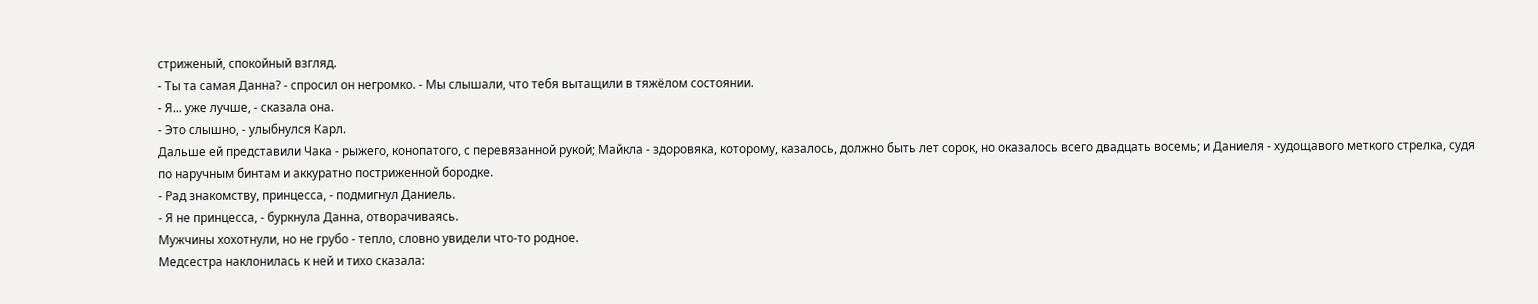стриженый, спокойный взгляд.
- Ты та самая Данна? - спросил он негромко. - Мы слышали, что тебя вытащили в тяжёлом состоянии.
- Я... уже лучше, - сказала она.
- Это слышно, - улыбнулся Карл.
Дальше ей представили Чака - рыжего, конопатого, с перевязанной рукой; Майкла - здоровяка, которому, казалось, должно быть лет сорок, но оказалось всего двадцать восемь; и Даниеля - худощавого меткого стрелка, судя по наручным бинтам и аккуратно постриженной бородке.
- Рад знакомству, принцесса, - подмигнул Даниель.
- Я не принцесса, - буркнула Данна, отворачиваясь.
Мужчины хохотнули, но не грубо - тепло, словно увидели что-то родное.
Медсестра наклонилась к ней и тихо сказала: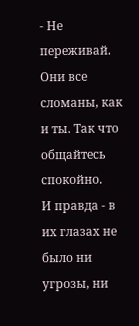- Не переживай. Они все сломаны, как и ты. Так что общайтесь спокойно.
И правда - в их глазах не было ни угрозы, ни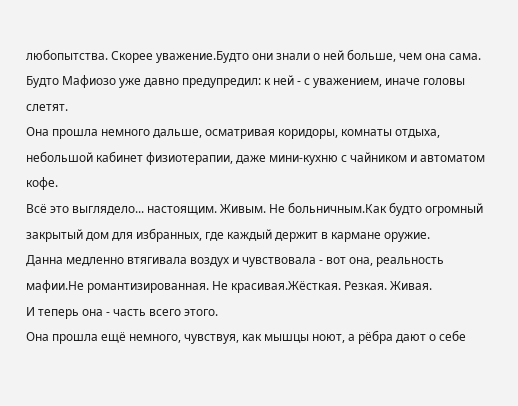любопытства. Скорее уважение.Будто они знали о ней больше, чем она сама. Будто Мафиозо уже давно предупредил: к ней - с уважением, иначе головы слетят.
Она прошла немного дальше, осматривая коридоры, комнаты отдыха, небольшой кабинет физиотерапии, даже мини-кухню с чайником и автоматом кофе.
Всё это выглядело... настоящим. Живым. Не больничным.Как будто огромный закрытый дом для избранных, где каждый держит в кармане оружие.
Данна медленно втягивала воздух и чувствовала - вот она, реальность мафии.Не романтизированная. Не красивая.Жёсткая. Резкая. Живая.
И теперь она - часть всего этого.
Она прошла ещё немного, чувствуя, как мышцы ноют, а рёбра дают о себе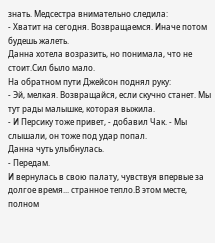знать. Медсестра внимательно следила:
- Хватит на сегодня. Возвращаемся. Иначе потом будешь жалеть.
Данна хотела возразить, но понимала, что не стоит.Сил было мало.
На обратном пути Джейсон поднял руку:
- Эй, мелкая. Возвращайся, если скучно станет. Мы тут рады малышке, которая выжила.
- И Персику тоже привет, - добавил Чак. - Мы слышали, он тоже под удар попал.
Данна чуть улыбнулась.
- Передам.
И вернулась в свою палату, чувствуя впервые за долгое время... странное тепло.В этом месте, полном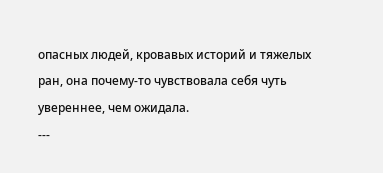опасных людей, кровавых историй и тяжелых ран, она почему-то чувствовала себя чуть увереннее, чем ожидала.
---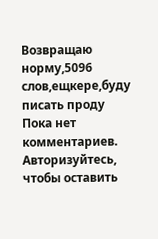Возвращаю норму,5096 слов,ещкере,буду писать проду
Пока нет комментариев. Авторизуйтесь, чтобы оставить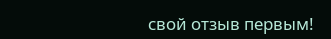свой отзыв первым!